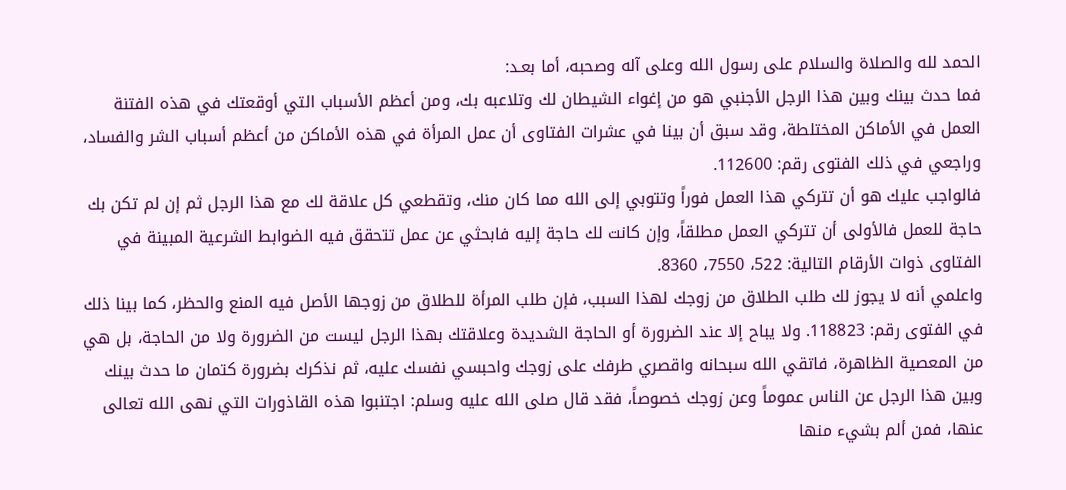الحمد لله والصلاة والسلام على رسول الله وعلى آله وصحبه، أما بعـد:
فما حدث بينك وبين هذا الرجل الأجنبي هو من إغواء الشيطان لك وتلاعبه بك، ومن أعظم الأسباب التي أوقعتك في هذه الفتنة العمل في الأماكن المختلطة، وقد سبق أن بينا في عشرات الفتاوى أن عمل المرأة في هذه الأماكن من أعظم أسباب الشر والفساد، وراجعي في ذلك الفتوى رقم: 112600.
فالواجب عليك هو أن تتركي هذا العمل فوراً وتتوبي إلى الله مما كان منك، وتقطعي كل علاقة لك مع هذا الرجل ثم إن لم تكن بك حاجة للعمل فالأولى أن تتركي العمل مطلقاً، وإن كانت لك حاجة إليه فابحثي عن عمل تتحقق فيه الضوابط الشرعية المبينة في الفتاوى ذوات الأرقام التالية: 522، 7550، 8360.
واعلمي أنه لا يجوز لك طلب الطلاق من زوجك لهذا السبب، فإن طلب المرأة للطلاق من زوجها الأصل فيه المنع والحظر، كما بينا ذلك في الفتوى رقم: 118823. ولا يباح إلا عند الضرورة أو الحاجة الشديدة وعلاقتك بهذا الرجل ليست من الضرورة ولا من الحاجة، بل هي من المعصية الظاهرة، فاتقي الله سبحانه واقصري طرفك على زوجك واحبسي نفسك عليه، ثم نذكرك بضرورة كتمان ما حدث بينك وبين هذا الرجل عن الناس عموماً وعن زوجك خصوصاً، فقد قال صلى الله عليه وسلم: اجتنبوا هذه القاذورات التي نهى الله تعالى عنها، فمن ألم بشيء منها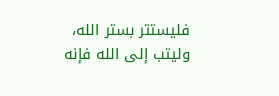فليستتر بستر الله، وليتب إلى الله فإنه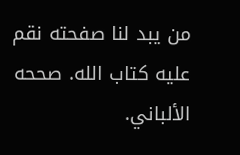من يبد لنا صفحته نقم عليه كتاب الله. صححه الألباني.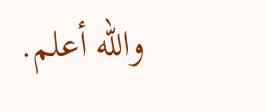والله أعلم.